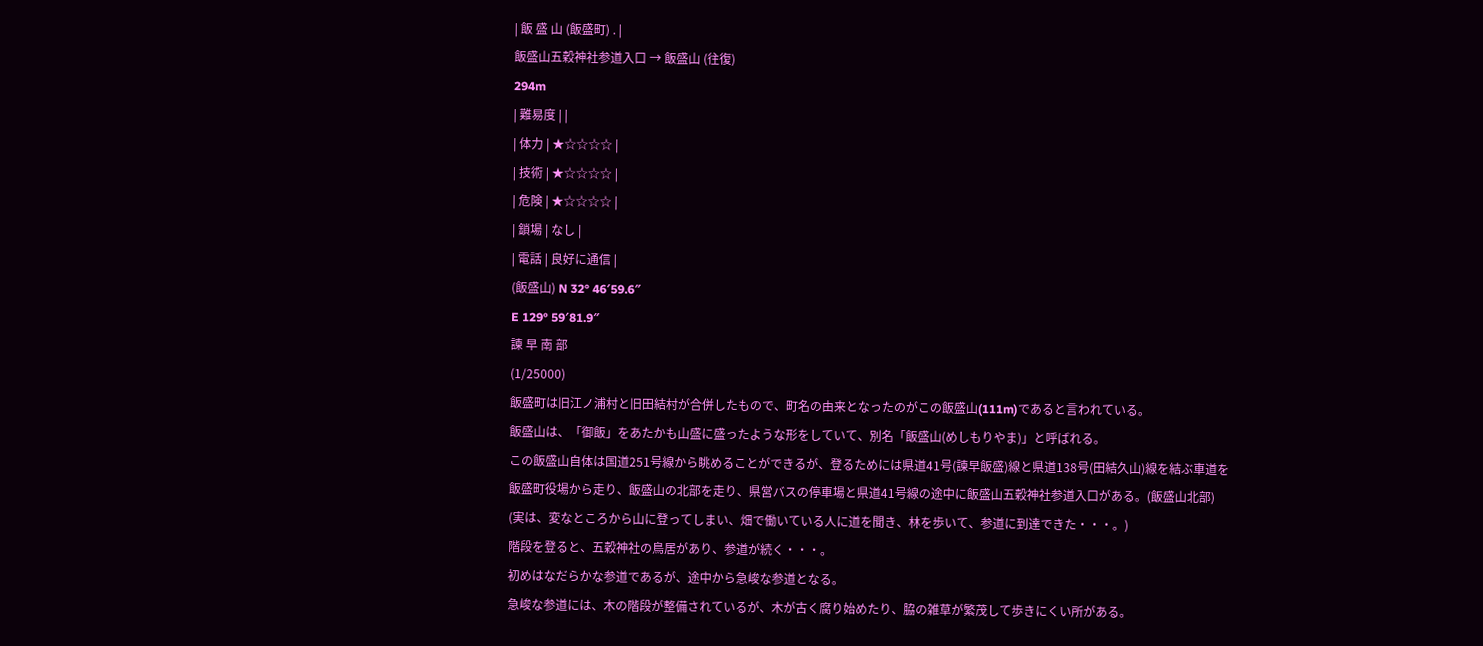| 飯 盛 山 (飯盛町) . |
飯盛山五穀神社参道入口 → 飯盛山 (往復)
294m
| 難易度 | |
| 体力 | ★☆☆☆☆ |
| 技術 | ★☆☆☆☆ |
| 危険 | ★☆☆☆☆ |
| 鎖場 | なし |
| 電話 | 良好に通信 |
(飯盛山) N 32° 46′59.6″
E 129° 59′81.9″
諫 早 南 部
(1/25000)
飯盛町は旧江ノ浦村と旧田結村が合併したもので、町名の由来となったのがこの飯盛山(111m)であると言われている。
飯盛山は、「御飯」をあたかも山盛に盛ったような形をしていて、別名「飯盛山(めしもりやま)」と呼ばれる。
この飯盛山自体は国道251号線から眺めることができるが、登るためには県道41号(諫早飯盛)線と県道138号(田結久山)線を結ぶ車道を飯盛町役場から走り、飯盛山の北部を走り、県営バスの停車場と県道41号線の途中に飯盛山五穀神社参道入口がある。(飯盛山北部)
(実は、変なところから山に登ってしまい、畑で働いている人に道を聞き、林を歩いて、参道に到達できた・・・。)
階段を登ると、五穀神社の鳥居があり、参道が続く・・・。
初めはなだらかな参道であるが、途中から急峻な参道となる。
急峻な参道には、木の階段が整備されているが、木が古く腐り始めたり、脇の雑草が繁茂して歩きにくい所がある。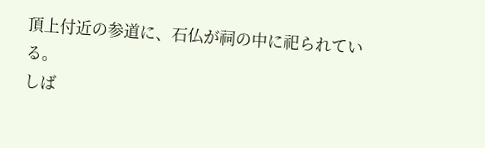頂上付近の参道に、石仏が祠の中に祀られている。
しば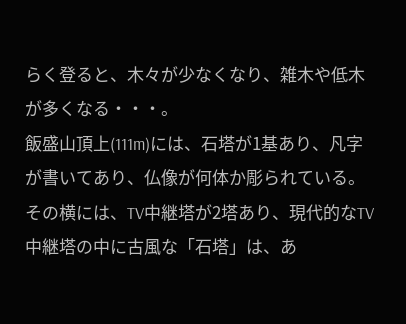らく登ると、木々が少なくなり、雑木や低木が多くなる・・・。
飯盛山頂上(111m)には、石塔が1基あり、凡字が書いてあり、仏像が何体か彫られている。
その横には、TV中継塔が2塔あり、現代的なTV中継塔の中に古風な「石塔」は、あ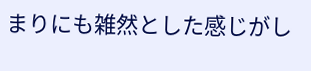まりにも雑然とした感じがし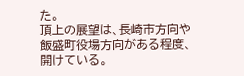た。
頂上の展望は、長崎市方向や飯盛町役場方向がある程度、開けている。